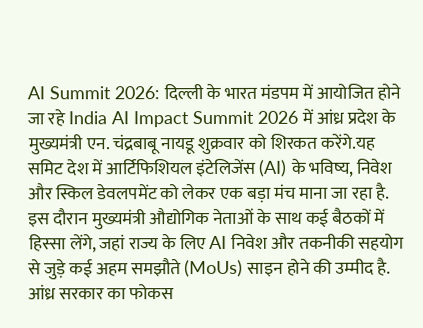AI Summit 2026: दिल्ली के भारत मंडपम में आयोजित होने जा रहे India AI Impact Summit 2026 में आंध्र प्रदेश के मुख्यमंत्री एन. चंद्रबाबू नायडू शुक्रवार को शिरकत करेंगे.यह समिट देश में आर्टिफिशियल इंटेलिजेंस (AI) के भविष्य, निवेश और स्किल डेवलपमेंट को लेकर एक बड़ा मंच माना जा रहा है. इस दौरान मुख्यमंत्री औद्योगिक नेताओं के साथ कई बैठकों में हिस्सा लेंगे, जहां राज्य के लिए AI निवेश और तकनीकी सहयोग से जुड़े कई अहम समझौते (MoUs) साइन होने की उम्मीद है. आंध्र सरकार का फोकस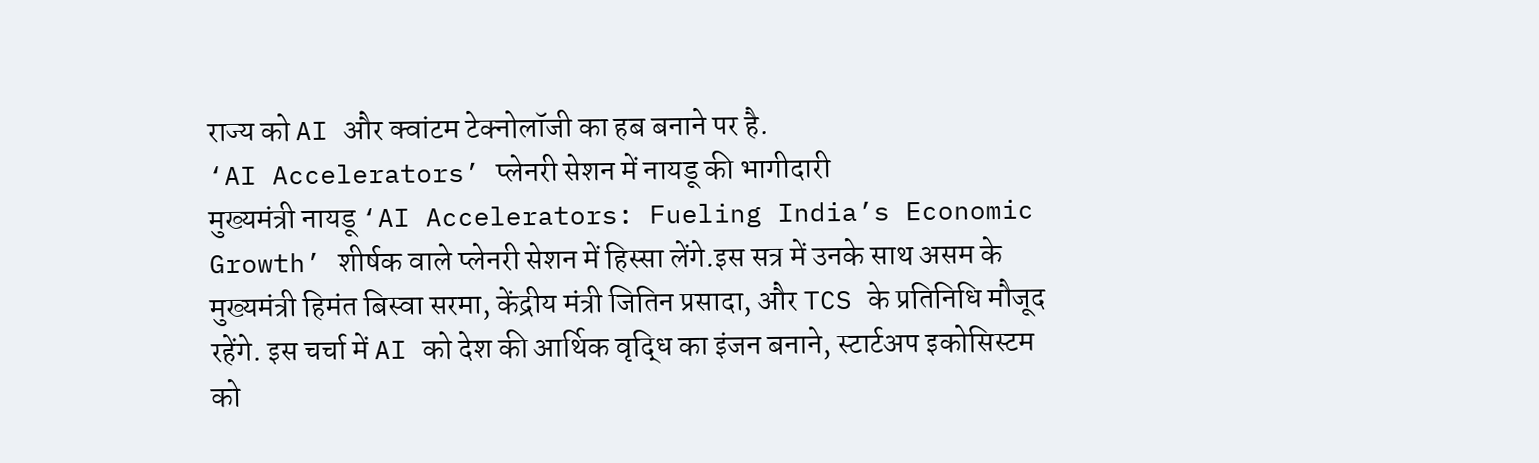राज्य को AI और क्वांटम टेक्नोलॉजी का हब बनाने पर है.
‘AI Accelerators’ प्लेनरी सेशन में नायडू की भागीदारी
मुख्यमंत्री नायडू ‘AI Accelerators: Fueling India’s Economic Growth’ शीर्षक वाले प्लेनरी सेशन में हिस्सा लेंगे.इस सत्र में उनके साथ असम के मुख्यमंत्री हिमंत बिस्वा सरमा, केंद्रीय मंत्री जितिन प्रसादा, और TCS के प्रतिनिधि मौजूद रहेंगे. इस चर्चा में AI को देश की आर्थिक वृद्धि का इंजन बनाने, स्टार्टअप इकोसिस्टम को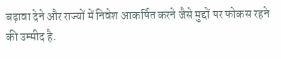बढ़ावा देने और राज्यों में निवेश आकर्षित करने जैसे मुद्दों पर फोकस रहने की उम्मीद है.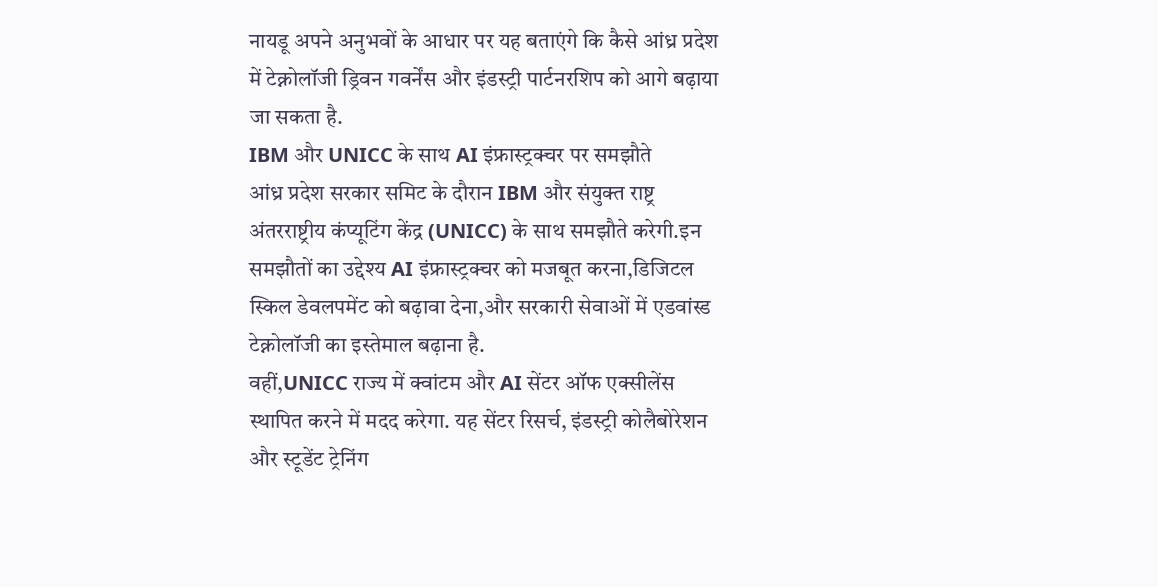नायडू अपने अनुभवों के आधार पर यह बताएंगे कि कैसे आंध्र प्रदेश में टेक्नोलॉजी ड्रिवन गवर्नेंस और इंडस्ट्री पार्टनरशिप को आगे बढ़ाया जा सकता है.
IBM और UNICC के साथ AI इंफ्रास्ट्रक्चर पर समझौते
आंध्र प्रदेश सरकार समिट के दौरान IBM और संयुक्त राष्ट्र अंतरराष्ट्रीय कंप्यूटिंग केंद्र (UNICC) के साथ समझौते करेगी.इन समझौतों का उद्देश्य AI इंफ्रास्ट्रक्चर को मजबूत करना,डिजिटल स्किल डेवलपमेंट को बढ़ावा देना,और सरकारी सेवाओं में एडवांस्ड टेक्नोलॉजी का इस्तेमाल बढ़ाना है.
वहीं,UNICC राज्य में क्वांटम और AI सेंटर ऑफ एक्सीलेंस स्थापित करने में मदद करेगा. यह सेंटर रिसर्च, इंडस्ट्री कोलैबोरेशन और स्टूडेंट ट्रेनिंग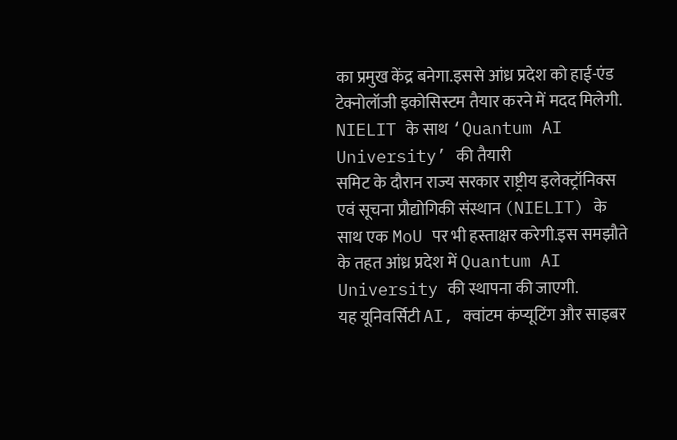का प्रमुख केंद्र बनेगा.इससे आंध्र प्रदेश को हाई-एंड टेक्नोलॉजी इकोसिस्टम तैयार करने में मदद मिलेगी.
NIELIT के साथ ‘Quantum AI University’ की तैयारी
समिट के दौरान राज्य सरकार राष्ट्रीय इलेक्ट्रॉनिक्स एवं सूचना प्रौद्योगिकी संस्थान (NIELIT) के साथ एक MoU पर भी हस्ताक्षर करेगी.इस समझौते के तहत आंध्र प्रदेश में Quantum AI University की स्थापना की जाएगी.
यह यूनिवर्सिटी AI, क्वांटम कंप्यूटिंग और साइबर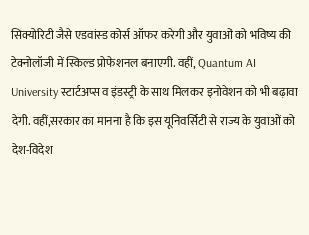सिक्योरिटी जैसे एडवांस्ड कोर्स ऑफर करेगी और युवाओं को भविष्य की टेक्नोलॉजी में स्किल्ड प्रोफेशनल बनाएगी. वहीं, Quantum AI University स्टार्टअप्स व इंडस्ट्री के साथ मिलकर इनोवेशन को भी बढ़ावा देगी. वहीं,सरकार का मानना है कि इस यूनिवर्सिटी से राज्य के युवाओं को देश-विदेश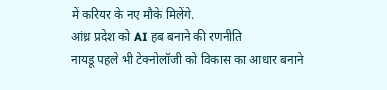में करियर के नए मौके मिलेंगे.
आंध्र प्रदेश को AI हब बनाने की रणनीति
नायडू पहले भी टेक्नोलॉजी को विकास का आधार बनाने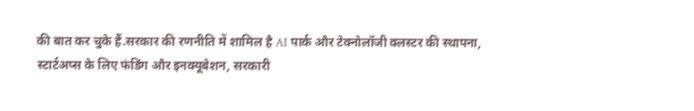की बात कर चुके हैं.सरकार की रणनीति में शामिल है AI पार्क और टेक्नोलॉजी क्लस्टर की स्थापना, स्टार्टअप्स के लिए फंडिंग और इनक्यूबेशन, सरकारी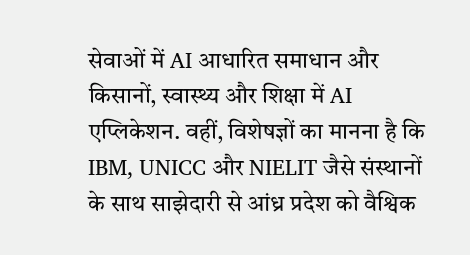सेवाओं में AI आधारित समाधान और किसानों, स्वास्थ्य और शिक्षा में AI एप्लिकेशन. वहीं, विशेषज्ञों का मानना है कि IBM, UNICC और NIELIT जैसे संस्थानों के साथ साझेदारी से आंध्र प्रदेश को वैश्विक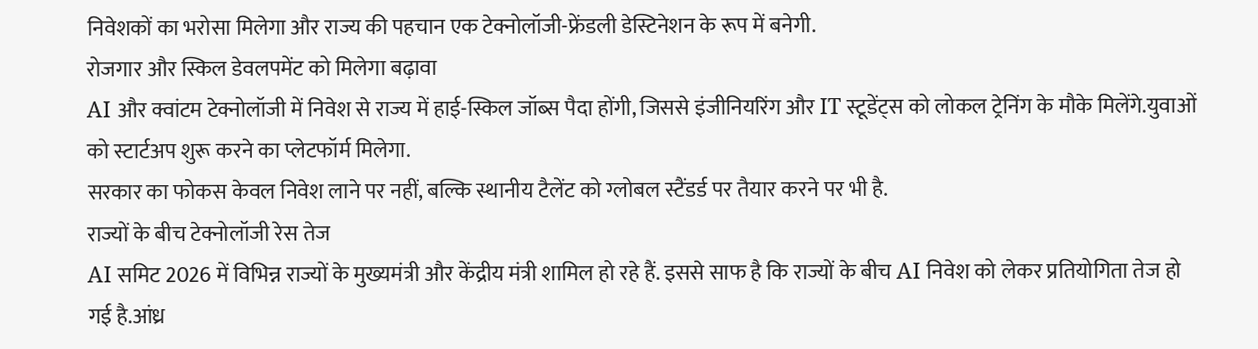निवेशकों का भरोसा मिलेगा और राज्य की पहचान एक टेक्नोलॉजी-फ्रेंडली डेस्टिनेशन के रूप में बनेगी.
रोजगार और स्किल डेवलपमेंट को मिलेगा बढ़ावा
AI और क्वांटम टेक्नोलॉजी में निवेश से राज्य में हाई-स्किल जॉब्स पैदा होंगी, जिससे इंजीनियरिंग और IT स्टूडेंट्स को लोकल ट्रेनिंग के मौके मिलेंगे.युवाओं को स्टार्टअप शुरू करने का प्लेटफॉर्म मिलेगा.
सरकार का फोकस केवल निवेश लाने पर नहीं, बल्कि स्थानीय टैलेंट को ग्लोबल स्टैंडर्ड पर तैयार करने पर भी है.
राज्यों के बीच टेक्नोलॉजी रेस तेज
AI समिट 2026 में विभिन्न राज्यों के मुख्यमंत्री और केंद्रीय मंत्री शामिल हो रहे हैं. इससे साफ है कि राज्यों के बीच AI निवेश को लेकर प्रतियोगिता तेज हो गई है.आंध्र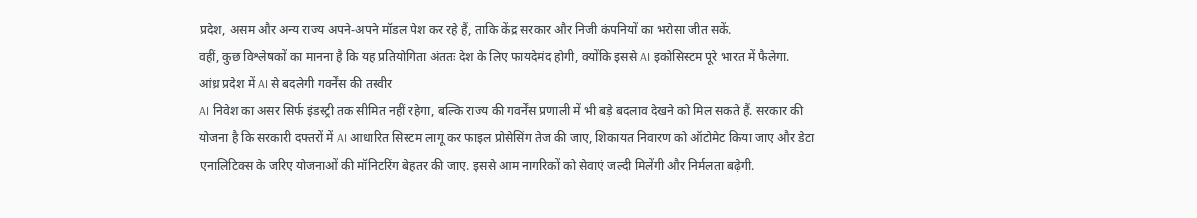प्रदेश, असम और अन्य राज्य अपने-अपने मॉडल पेश कर रहे हैं, ताकि केंद्र सरकार और निजी कंपनियों का भरोसा जीत सकें.
वहीं, कुछ विश्लेषकों का मानना है कि यह प्रतियोगिता अंततः देश के लिए फायदेमंद होगी, क्योंकि इससे AI इकोसिस्टम पूरे भारत में फैलेगा.
आंध्र प्रदेश में AI से बदलेगी गवर्नेंस की तस्वीर
AI निवेश का असर सिर्फ इंडस्ट्री तक सीमित नहीं रहेगा, बल्कि राज्य की गवर्नेंस प्रणाली में भी बड़े बदलाव देखने को मिल सकते हैं. सरकार की योजना है कि सरकारी दफ्तरों में AI आधारित सिस्टम लागू कर फाइल प्रोसेसिंग तेज की जाए, शिकायत निवारण को ऑटोमेट किया जाए और डेटा एनालिटिक्स के जरिए योजनाओं की मॉनिटरिंग बेहतर की जाए. इससे आम नागरिकों को सेवाएं जल्दी मिलेंगी और निर्मलता बढ़ेगी.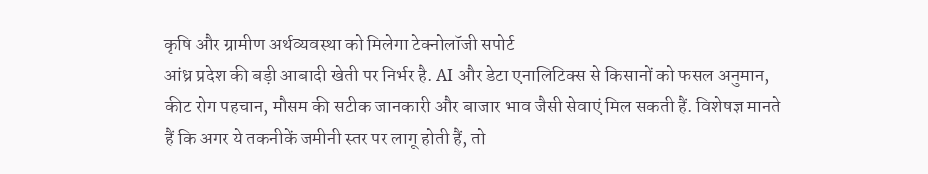कृषि और ग्रामीण अर्थव्यवस्था को मिलेगा टेक्नोलॉजी सपोर्ट
आंध्र प्रदेश की बड़ी आबादी खेती पर निर्भर है. AI और डेटा एनालिटिक्स से किसानों को फसल अनुमान, कीट रोग पहचान, मौसम की सटीक जानकारी और बाजार भाव जैसी सेवाएं मिल सकती हैं. विशेषज्ञ मानते हैं कि अगर ये तकनीकें जमीनी स्तर पर लागू होती हैं, तो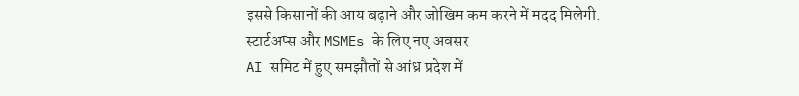इससे किसानों की आय बढ़ाने और जोखिम कम करने में मदद मिलेगी.
स्टार्टअप्स और MSMEs के लिए नए अवसर
AI समिट में हुए समझौतों से आंध्र प्रदेश में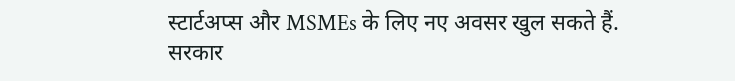स्टार्टअप्स और MSMEs के लिए नए अवसर खुल सकते हैं. सरकार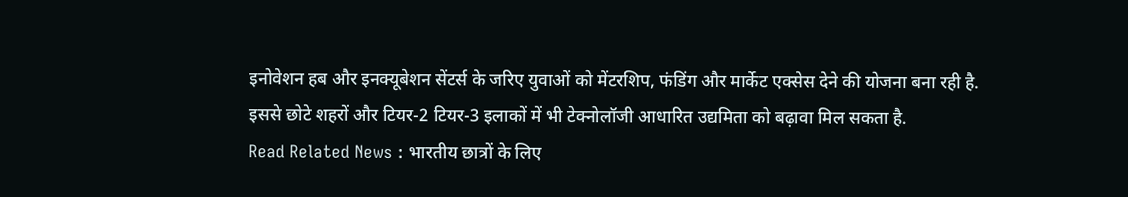इनोवेशन हब और इनक्यूबेशन सेंटर्स के जरिए युवाओं को मेंटरशिप, फंडिंग और मार्केट एक्सेस देने की योजना बना रही है. इससे छोटे शहरों और टियर-2 टियर-3 इलाकों में भी टेक्नोलॉजी आधारित उद्यमिता को बढ़ावा मिल सकता है.
Read Related News : भारतीय छात्रों के लिए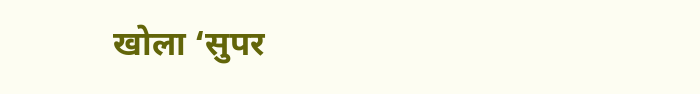खोला ‘सुपर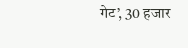गेट’, 30 हजार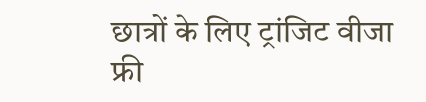छात्रों के लिए ट्रांजिट वीजा फ्री